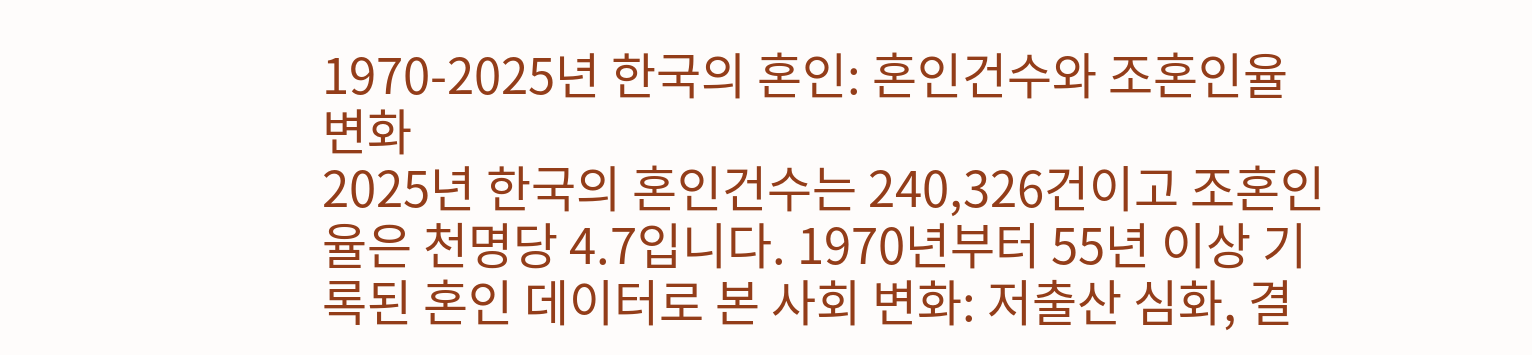1970-2025년 한국의 혼인: 혼인건수와 조혼인율 변화
2025년 한국의 혼인건수는 240,326건이고 조혼인율은 천명당 4.7입니다. 1970년부터 55년 이상 기록된 혼인 데이터로 본 사회 변화: 저출산 심화, 결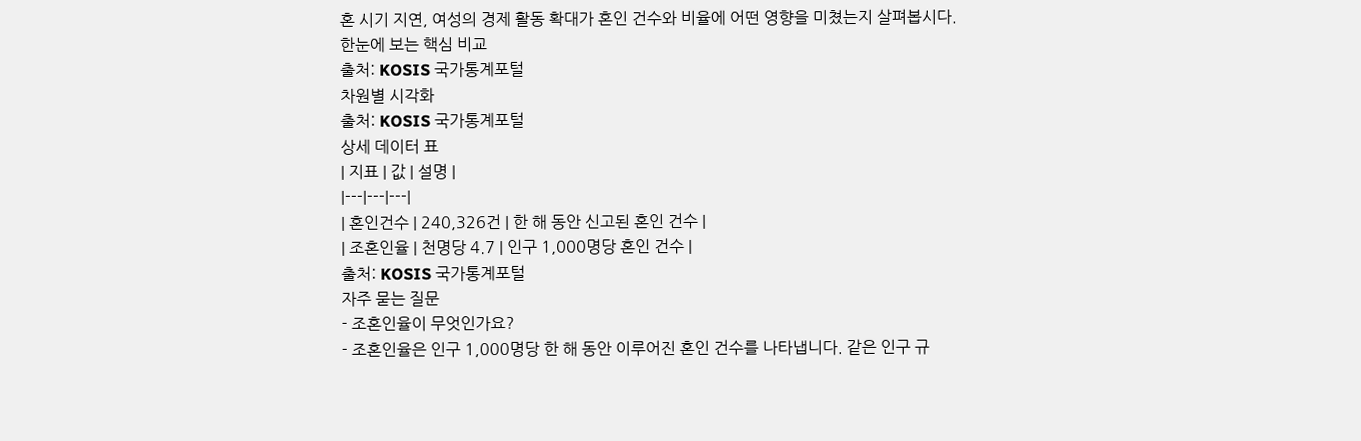혼 시기 지연, 여성의 경제 활동 확대가 혼인 건수와 비율에 어떤 영향을 미쳤는지 살펴봅시다.
한눈에 보는 핵심 비교
출처: KOSIS 국가통계포털
차원별 시각화
출처: KOSIS 국가통계포털
상세 데이터 표
| 지표 | 값 | 설명 |
|---|---|---|
| 혼인건수 | 240,326건 | 한 해 동안 신고된 혼인 건수 |
| 조혼인율 | 천명당 4.7 | 인구 1,000명당 혼인 건수 |
출처: KOSIS 국가통계포털
자주 묻는 질문
- 조혼인율이 무엇인가요?
- 조혼인율은 인구 1,000명당 한 해 동안 이루어진 혼인 건수를 나타냅니다. 같은 인구 규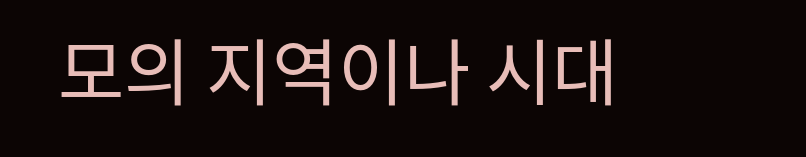모의 지역이나 시대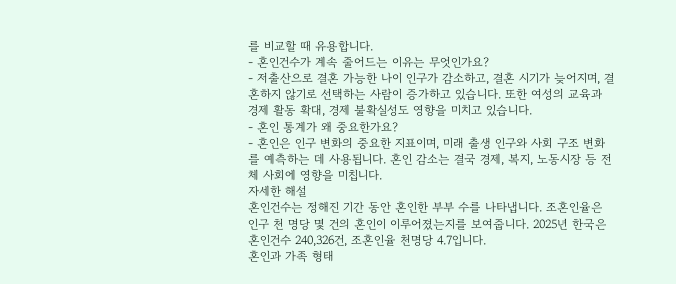를 비교할 때 유용합니다.
- 혼인건수가 계속 줄어드는 이유는 무엇인가요?
- 저출산으로 결혼 가능한 나이 인구가 감소하고, 결혼 시기가 늦어지며, 결혼하지 않기로 선택하는 사람이 증가하고 있습니다. 또한 여성의 교육과 경제 활동 확대, 경제 불확실성도 영향을 미치고 있습니다.
- 혼인 통계가 왜 중요한가요?
- 혼인은 인구 변화의 중요한 지표이며, 미래 출생 인구와 사회 구조 변화를 예측하는 데 사용됩니다. 혼인 감소는 결국 경제, 복지, 노동시장 등 전체 사회에 영향을 미칩니다.
자세한 해설
혼인건수는 정해진 기간 동안 혼인한 부부 수를 나타냅니다. 조혼인율은 인구 천 명당 몇 건의 혼인이 이루어졌는지를 보여줍니다. 2025년 한국은 혼인건수 240,326건, 조혼인율 천명당 4.7입니다.
혼인과 가족 형태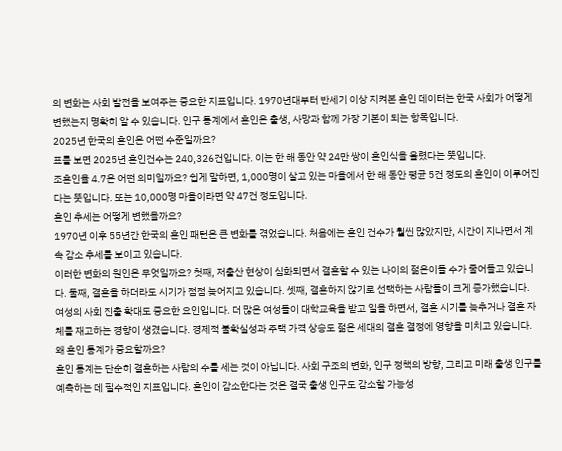의 변화는 사회 발전을 보여주는 중요한 지표입니다. 1970년대부터 반세기 이상 지켜본 혼인 데이터는 한국 사회가 어떻게 변했는지 명확히 알 수 있습니다. 인구 통계에서 혼인은 출생, 사망과 함께 가장 기본이 되는 항목입니다.
2025년 한국의 혼인은 어떤 수준일까요?
표를 보면 2025년 혼인건수는 240,326건입니다. 이는 한 해 동안 약 24만 쌍이 혼인식을 올렸다는 뜻입니다.
조혼인율 4.7은 어떤 의미일까요? 쉽게 말하면, 1,000명이 살고 있는 마을에서 한 해 동안 평균 5건 정도의 혼인이 이루어진다는 뜻입니다. 또는 10,000명 마을이라면 약 47건 정도입니다.
혼인 추세는 어떻게 변했을까요?
1970년 이후 55년간 한국의 혼인 패턴은 큰 변화를 겪었습니다. 처음에는 혼인 건수가 훨씬 많았지만, 시간이 지나면서 계속 감소 추세를 보이고 있습니다.
이러한 변화의 원인은 무엇일까요? 첫째, 저출산 현상이 심화되면서 결혼할 수 있는 나이의 젊은이들 수가 줄어들고 있습니다. 둘째, 결혼을 하더라도 시기가 점점 늦어지고 있습니다. 셋째, 결혼하지 않기로 선택하는 사람들이 크게 증가했습니다.
여성의 사회 진출 확대도 중요한 요인입니다. 더 많은 여성들이 대학교육을 받고 일을 하면서, 결혼 시기를 늦추거나 결혼 자체를 재고하는 경향이 생겼습니다. 경제적 불확실성과 주택 가격 상승도 젊은 세대의 결혼 결정에 영향을 미치고 있습니다.
왜 혼인 통계가 중요할까요?
혼인 통계는 단순히 결혼하는 사람의 수를 세는 것이 아닙니다. 사회 구조의 변화, 인구 정책의 방향, 그리고 미래 출생 인구를 예측하는 데 필수적인 지표입니다. 혼인이 감소한다는 것은 결국 출생 인구도 감소할 가능성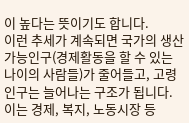이 높다는 뜻이기도 합니다.
이런 추세가 계속되면 국가의 생산가능인구(경제활동을 할 수 있는 나이의 사람들)가 줄어들고, 고령인구는 늘어나는 구조가 됩니다. 이는 경제, 복지, 노동시장 등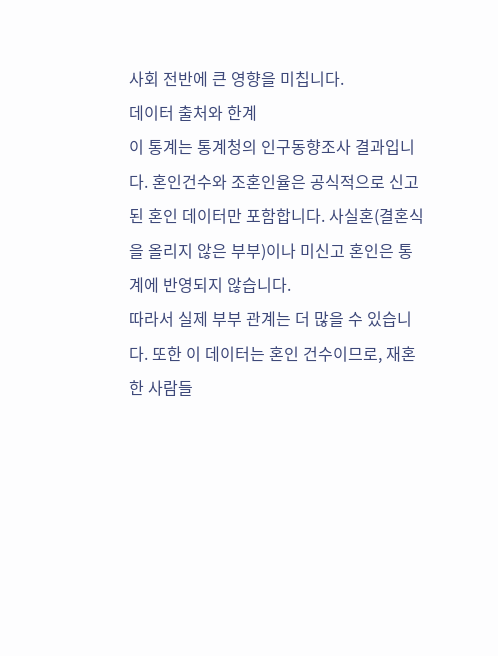사회 전반에 큰 영향을 미칩니다.
데이터 출처와 한계
이 통계는 통계청의 인구동향조사 결과입니다. 혼인건수와 조혼인율은 공식적으로 신고된 혼인 데이터만 포함합니다. 사실혼(결혼식을 올리지 않은 부부)이나 미신고 혼인은 통계에 반영되지 않습니다.
따라서 실제 부부 관계는 더 많을 수 있습니다. 또한 이 데이터는 혼인 건수이므로, 재혼한 사람들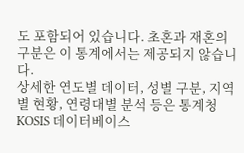도 포함되어 있습니다. 초혼과 재혼의 구분은 이 통계에서는 제공되지 않습니다.
상세한 연도별 데이터, 성별 구분, 지역별 현황, 연령대별 분석 등은 통계청 KOSIS 데이터베이스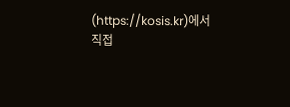(https://kosis.kr)에서 직접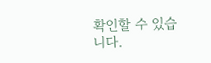확인할 수 있습니다.